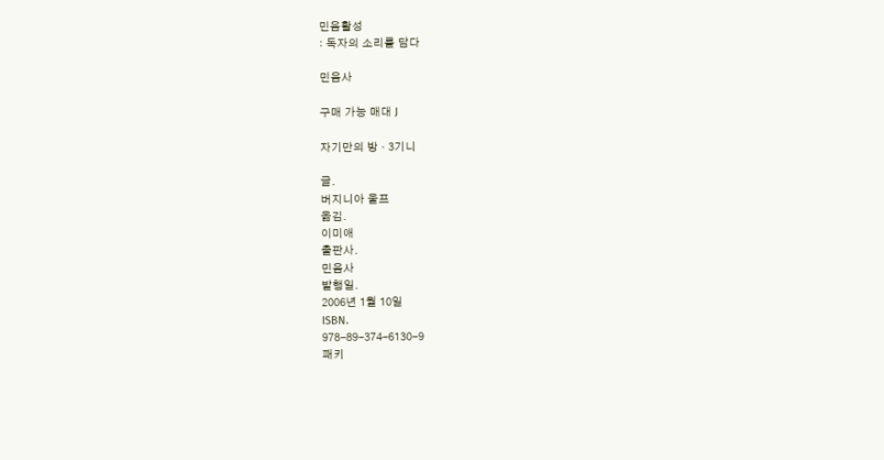민음활성
: 독자의 소리를 담다

민음사

구매 가능 매대 J

자기만의 방 · 3기니

글.
버지니아 울프
옮김.
이미애
출판사.
민음사
발행일.
2006년 1월 10일
ISBN.
978-89-374-6130-9
패키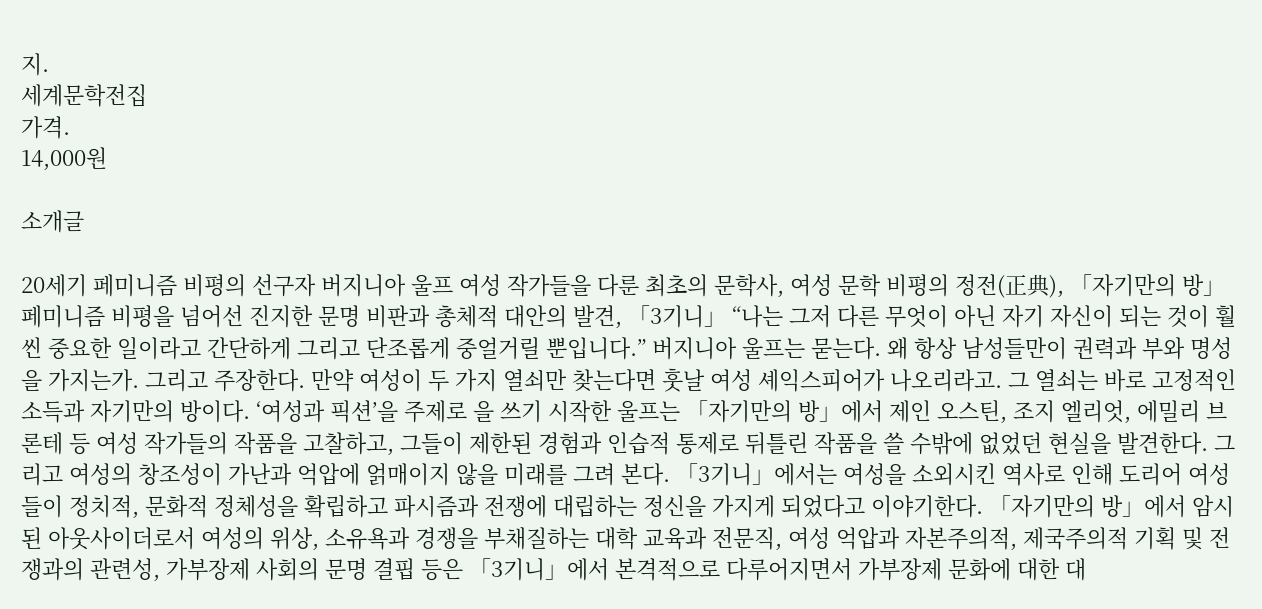지.
세계문학전집
가격.
14,000원

소개글

20세기 페미니즘 비평의 선구자 버지니아 울프 여성 작가들을 다룬 최초의 문학사, 여성 문학 비평의 정전(正典), 「자기만의 방」 페미니즘 비평을 넘어선 진지한 문명 비판과 총체적 대안의 발견, 「3기니」 “나는 그저 다른 무엇이 아닌 자기 자신이 되는 것이 훨씬 중요한 일이라고 간단하게 그리고 단조롭게 중얼거릴 뿐입니다.” 버지니아 울프는 묻는다. 왜 항상 남성들만이 권력과 부와 명성을 가지는가. 그리고 주장한다. 만약 여성이 두 가지 열쇠만 찾는다면 훗날 여성 셰익스피어가 나오리라고. 그 열쇠는 바로 고정적인 소득과 자기만의 방이다. ‘여성과 픽션’을 주제로 을 쓰기 시작한 울프는 「자기만의 방」에서 제인 오스틴, 조지 엘리엇, 에밀리 브론테 등 여성 작가들의 작품을 고찰하고, 그들이 제한된 경험과 인습적 통제로 뒤틀린 작품을 쓸 수밖에 없었던 현실을 발견한다. 그리고 여성의 창조성이 가난과 억압에 얽매이지 않을 미래를 그려 본다. 「3기니」에서는 여성을 소외시킨 역사로 인해 도리어 여성들이 정치적, 문화적 정체성을 확립하고 파시즘과 전쟁에 대립하는 정신을 가지게 되었다고 이야기한다. 「자기만의 방」에서 암시된 아웃사이더로서 여성의 위상, 소유욕과 경쟁을 부채질하는 대학 교육과 전문직, 여성 억압과 자본주의적, 제국주의적 기획 및 전쟁과의 관련성, 가부장제 사회의 문명 결핍 등은 「3기니」에서 본격적으로 다루어지면서 가부장제 문화에 대한 대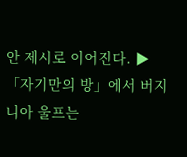안 제시로 이어진다. ▶ 「자기만의 방」에서 버지니아 울프는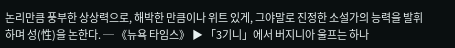논리만큼 풍부한 상상력으로, 해박한 만큼이나 위트 있게, 그야말로 진정한 소설가의 능력을 발휘하며 성(性)을 논한다. ─ 《뉴욕 타임스》 ▶ 「3기니」에서 버지니아 울프는 하나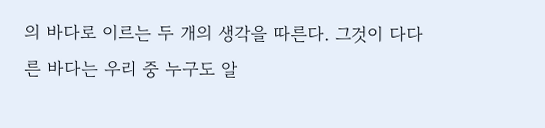의 바다로 이르는 두 개의 생각을 따른다. 그것이 다다 른 바다는 우리 중 누구도 알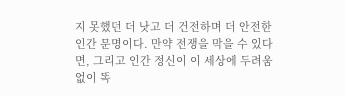지 못했던 더 낫고 더 건전하며 더 안전한 인간 문명이다. 만약 전쟁을 막을 수 있다면, 그리고 인간 정신이 이 세상에 두려움 없이 똑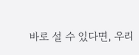바로 설 수 있다면, 우리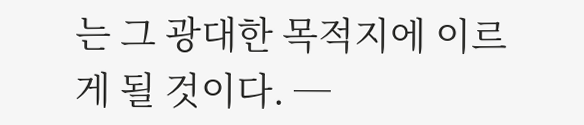는 그 광대한 목적지에 이르게 될 것이다. ─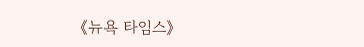《뉴욕 타임스》